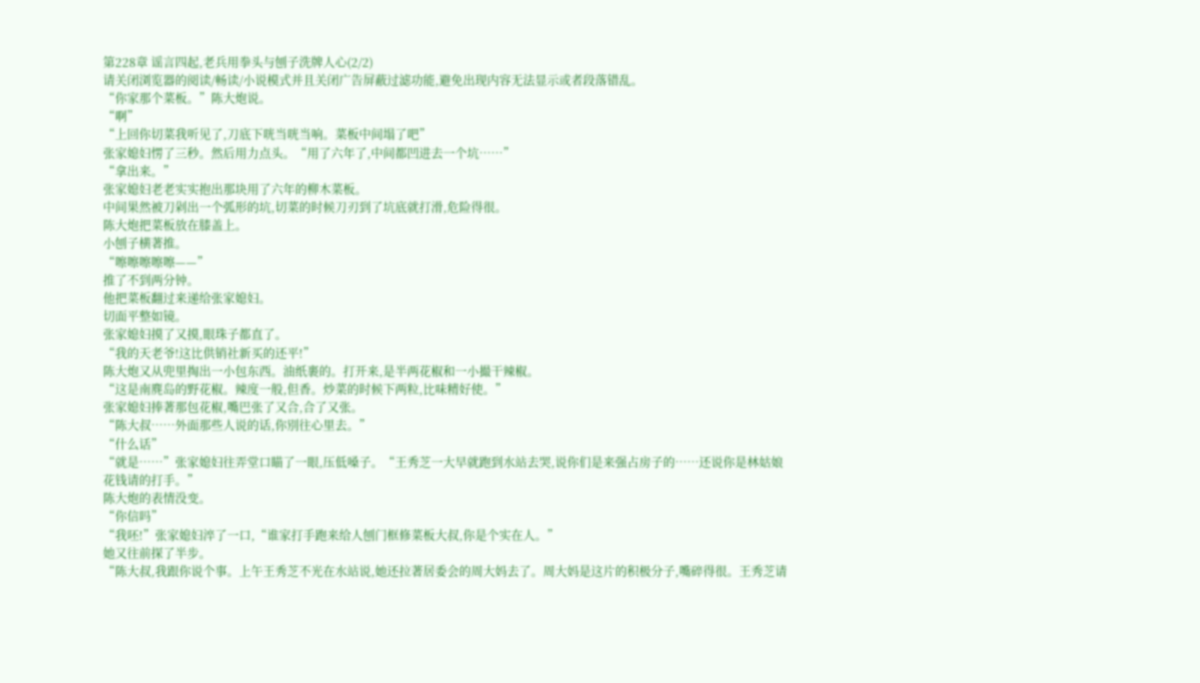第228章 谣言四起,老兵用拳头与刨子洗牌人心(2/2)
请关闭浏览器的阅读/畅读/小说模式并且关闭广告屏蔽过滤功能,避免出现内容无法显示或者段落错乱。
“你家那个菜板。”陈大炮说。
“啊”
“上回你切菜我听见了,刀底下咣当咣当响。菜板中间塌了吧”
张家媳妇愣了三秒。然后用力点头。“用了六年了,中间都凹进去一个坑……”
“拿出来。”
张家媳妇老老实实抱出那块用了六年的柳木菜板。
中间果然被刀剁出一个弧形的坑,切菜的时候刀刃到了坑底就打滑,危险得很。
陈大炮把菜板放在膝盖上。
小刨子横著推。
“嚓嚓嚓嚓嚓——”
推了不到两分钟。
他把菜板翻过来递给张家媳妇。
切面平整如镜。
张家媳妇摸了又摸,眼珠子都直了。
“我的天老爷!这比供销社新买的还平!”
陈大炮又从兜里掏出一小包东西。油纸裹的。打开来,是半两花椒和一小撮干辣椒。
“这是南麂岛的野花椒。辣度一般,但香。炒菜的时候下两粒,比味精好使。”
张家媳妇捧著那包花椒,嘴巴张了又合,合了又张。
“陈大叔……外面那些人说的话,你別往心里去。”
“什么话”
“就是……”张家媳妇往弄堂口瞄了一眼,压低嗓子。“王秀芝一大早就跑到水站去哭,说你们是来强占房子的……还说你是林姑娘花钱请的打手。”
陈大炮的表情没变。
“你信吗”
“我呸!”张家媳妇淬了一口,“谁家打手跑来给人刨门框修菜板大叔,你是个实在人。”
她又往前探了半步。
“陈大叔,我跟你说个事。上午王秀芝不光在水站说,她还拉著居委会的周大妈去了。周大妈是这片的积极分子,嘴碎得很。王秀芝请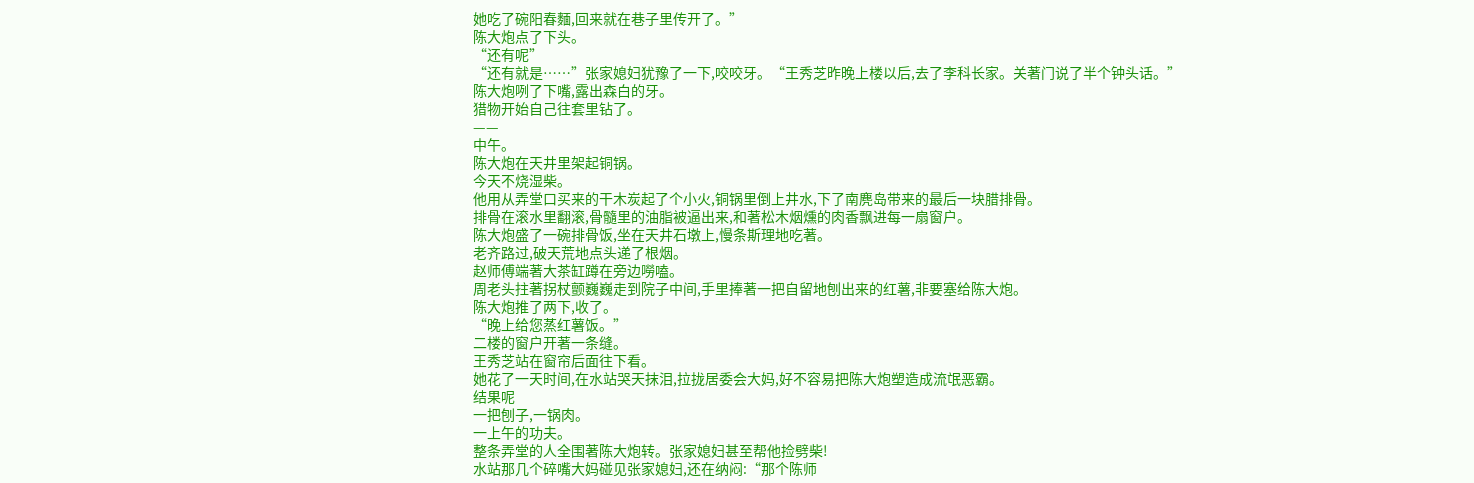她吃了碗阳春麵,回来就在巷子里传开了。”
陈大炮点了下头。
“还有呢”
“还有就是……”张家媳妇犹豫了一下,咬咬牙。“王秀芝昨晚上楼以后,去了李科长家。关著门说了半个钟头话。”
陈大炮咧了下嘴,露出森白的牙。
猎物开始自己往套里钻了。
——
中午。
陈大炮在天井里架起铜锅。
今天不烧湿柴。
他用从弄堂口买来的干木炭起了个小火,铜锅里倒上井水,下了南麂岛带来的最后一块腊排骨。
排骨在滚水里翻滚,骨髓里的油脂被逼出来,和著松木烟燻的肉香飘进每一扇窗户。
陈大炮盛了一碗排骨饭,坐在天井石墩上,慢条斯理地吃著。
老齐路过,破天荒地点头递了根烟。
赵师傅端著大茶缸蹲在旁边嘮嗑。
周老头拄著拐杖颤巍巍走到院子中间,手里捧著一把自留地刨出来的红薯,非要塞给陈大炮。
陈大炮推了两下,收了。
“晚上给您蒸红薯饭。”
二楼的窗户开著一条缝。
王秀芝站在窗帘后面往下看。
她花了一天时间,在水站哭天抹泪,拉拢居委会大妈,好不容易把陈大炮塑造成流氓恶霸。
结果呢
一把刨子,一锅肉。
一上午的功夫。
整条弄堂的人全围著陈大炮转。张家媳妇甚至帮他捡劈柴!
水站那几个碎嘴大妈碰见张家媳妇,还在纳闷:“那个陈师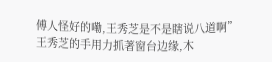傅人怪好的嘞,王秀芝是不是瞎说八道啊”
王秀芝的手用力抓著窗台边缘,木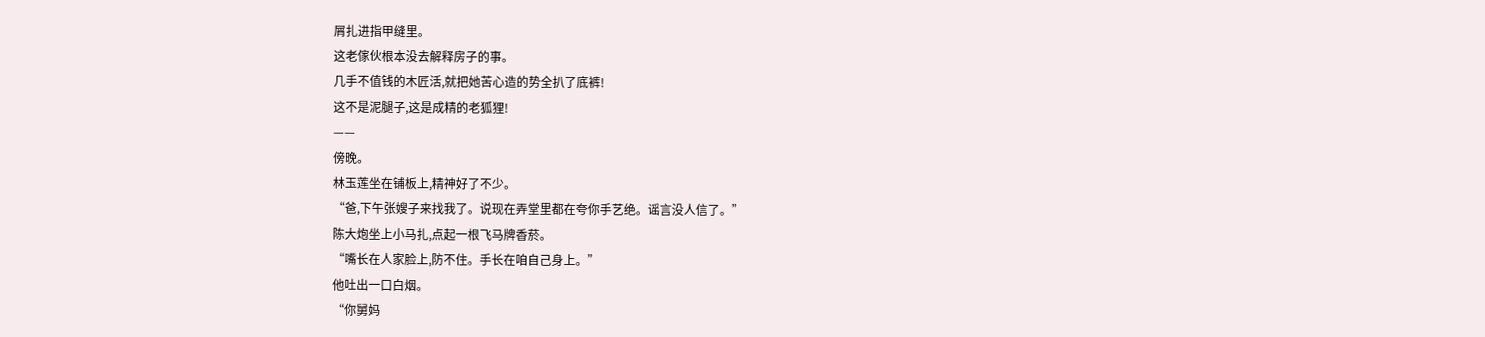屑扎进指甲缝里。
这老傢伙根本没去解释房子的事。
几手不值钱的木匠活,就把她苦心造的势全扒了底裤!
这不是泥腿子,这是成精的老狐狸!
——
傍晚。
林玉莲坐在铺板上,精神好了不少。
“爸,下午张嫂子来找我了。说现在弄堂里都在夸你手艺绝。谣言没人信了。”
陈大炮坐上小马扎,点起一根飞马牌香菸。
“嘴长在人家脸上,防不住。手长在咱自己身上。”
他吐出一口白烟。
“你舅妈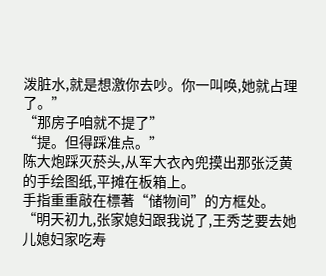泼脏水,就是想激你去吵。你一叫唤,她就占理了。”
“那房子咱就不提了”
“提。但得踩准点。”
陈大炮踩灭菸头,从军大衣內兜摸出那张泛黄的手绘图纸,平摊在板箱上。
手指重重敲在標著“储物间”的方框处。
“明天初九,张家媳妇跟我说了,王秀芝要去她儿媳妇家吃寿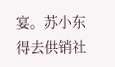宴。苏小东得去供销社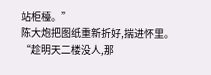站柜檯。”
陈大炮把图纸重新折好,揣进怀里。
“趁明天二楼没人,那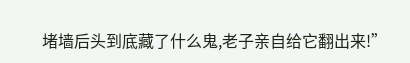堵墙后头到底藏了什么鬼,老子亲自给它翻出来!”